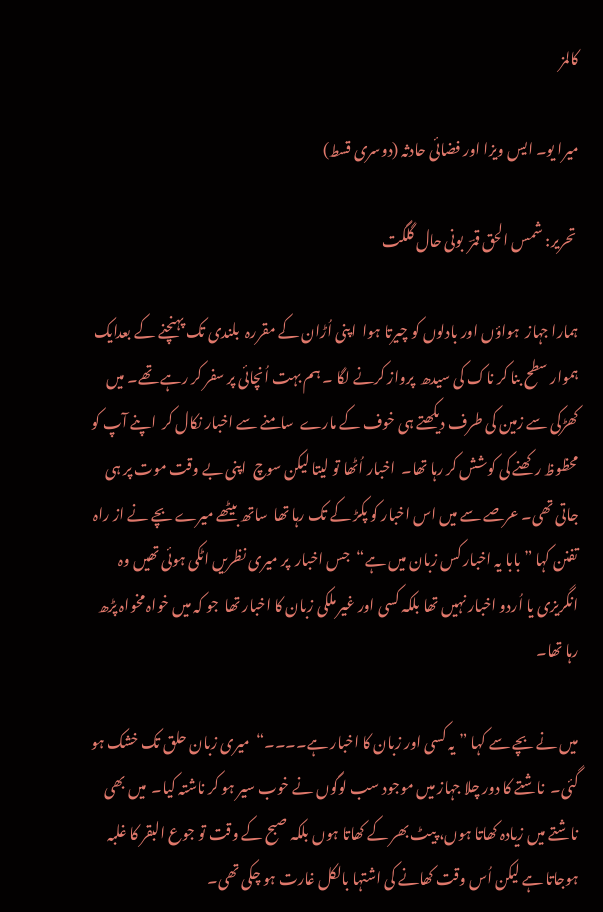کالمز

میرا یو۔ ایس ویزا اور فضائی حادثہ (دوسری قسط)

 تحریر: شمس الحق قمرؔ  بونی حال گلگت

ہمارا جہاز  ہواؤں اور بادلوں کو چیرتا ہوا  اپنی اُڑان کے مقررہ  بلندی تک پہنچنے کے بعدایک ہموار سطح بنا کر ناک کی سیدھ  پرواز کرنے لگا ۔ ہم بہت اُنچائی پر سفر کر رہے تھے۔ میں کھڑکی سے زمین کی طرف دیکھتے ہی خوف کے مارے  سامنے سے اخبار نکال کر  اپنے آپ کو محظوظ رکھنے کی کوشش کر رہا تھا۔  اخبار اُٹھا تو لیتا لیکن سوچ  اپنی بے وقت موت پر ہی  جاتی تھی۔ عرصے سے میں اس اخبار کو پکڑ کے تک رہا تھا  ساتھ بیٹھے میرے بچے نے از راہ تفنن کہا ” بابا یہ اخبار کس زبان میں ہے“  جس اخبار  پر میری نظریں اٹکی ہوئی تھیں وہ  انگریزی یا اُردو اخبار نہیں تھا بلکہ کسی اور غیر ملکی زبان کا اخبار تھا  جو کہ میں خواہ مخواہ پڑھ رہا تھا۔

میں نے بچے سے کہا ”یہ کسی اور زبان کا اخبار ہے۔۔۔۔“  میری زبان حلق تک خشک ہو گئی۔  ناشتے کا دور چلا جہاز میں موجود سب لوگوں نے خوب سیر ہو کر ناشتہ کیا۔  میں بھی ناشتے میں زیادہ کھاتا ہوں، پیٹ بھر کے کھاتا ہوں بلکہ صبح کے وقت تو جوع البقر کا غلبہ ہوجاتا ہے لیکن اُس وقت کھانے کی اشتہا بالکل غارت ہو چکی تھی۔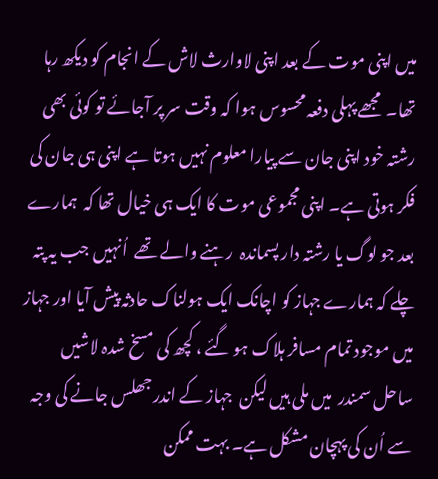میں اپنی موت کے بعد اپنی لاوارث لاش کے انجام کو دیکھ رہا تھا۔  مجھے پہلی دفعہ محسوس ہوا کہ وقت سر پر آجائے تو کوئی بھی رشتہ خود اپنی جان سے پیارا معلوم نہیں ہوتا ہے اپنی ہی جان کی فکر ہوتی ہے۔ اپنی مجموعی موت کا ایک ہی خیال تھا کہ  ہمارے بعد جو لوگ یا رشتہ دار پسماندہ  رہنے والے تھے  اُنہیں جب یہ پتہ چلے کہ ہمارے جہاز کو اچانک ایک ہولناک حادثہ پیش آیا اور جہاز میں موجود تمام مسافر ہلاک ہو گئے ، کچھ کی مسخ شدہ لاشیں ساحل سمندر  میں ملی ہیں لیکن  جہاز کے اندر جھلس جانے کی وجہ سے اُن کی پہچان مشکل ہے۔ بہت ممکن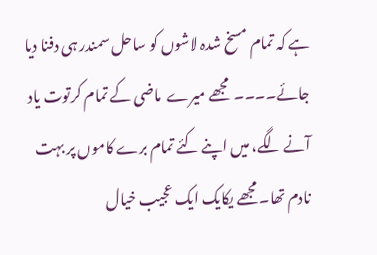ہے کہ تمام مسخ شدہ لاشوں کو ساحل سمندر ہی دفنا دیا جائے۔۔۔۔  مجھے میرے  ماضی کے تمام کرتوت یاد آنے لگے، میں اپنے کئے تمام برے کاموں پر بہت نادم تھا۔ مجھے یکایک ایک عجیب خیال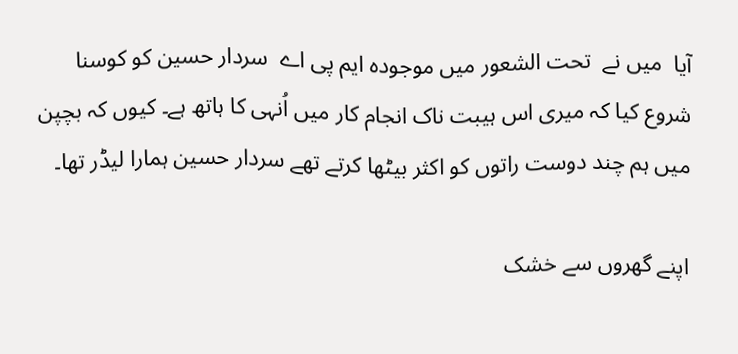آیا  میں نے  تحت الشعور میں موجودہ ایم پی اے  سردار حسین کو کوسنا شروع کیا کہ میری اس ہیبت ناک انجام کار میں اُنہی کا ہاتھ ہے۔ کیوں کہ بچپن میں ہم چند دوست راتوں کو اکثر بیٹھا کرتے تھے سردار حسین ہمارا لیڈر تھا۔

اپنے گھروں سے خشک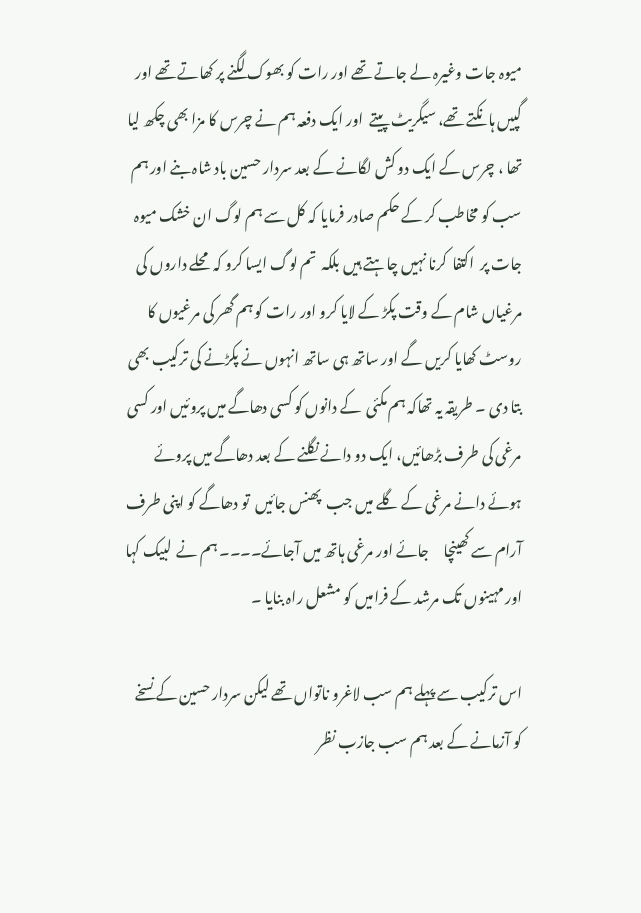میوہ جات وغیرہ لے جاتے تھے اور رات کو بھوک لگنے پر کھاتے تھے اور گپیں ہانکتے تھے، سیگریٹ پیتے  اور ایک دفعہ ہم نے چرس کا مزا بھی چکھ لیا تھا ، چرس کے ایک دو کش لگانے کے بعد سردار حسین باد شاہ بنے اور ہم سب کو مخاطب کر کے حکم صادر فرمایا کہ کل سے ہم لوگ ان خشک میوہ جات پر  اکتفا  کرنا نہیں چاہتے ہیں بلکہ  تم لوگ ایسا کرو کہ محلے داروں کی مرغیاں شام کے وقت پکڑ کے لایا کرو اور رات کو ہم گھر کی مرغیوں کا روسٹ کھایا کریں گے اور ساتھ ہی ساتھ انہوں نے پکڑنے کی ترکیب بھی بتا دی ۔ طریقہ یہ تھاکہ ہم مکئی  کے دانوں کو کسی دھاگے میں پروئیں اور کسی مرغی کی طرف بڑھائیں، ایک دو دانے نگلنے کے بعد دھاگے میں پروئے ہوئے دانے مرغی کے گلے میں جب  پھنس جائیں  تو دھاگے کو اپنی طرف آرام سے کھینچا     جائے اور مرغی ہاتھ میں آجائے۔۔۔۔ ہم نے  لبیک کہا اور مہینوں تک مرشد کے فرامیں کو مشعل راہ بنایا ۔

اس ترکیب سے پہلے ہم سب لاغرو ناتواں تھے لیکن سردار حسین کے نسخے کو آزمانے کے بعد ہم سب جازب نظر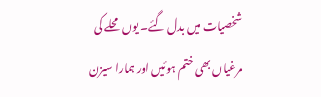شخصیات میں بدل گئے۔ یوں محلے کی مرغیاں بھی ختم ہوئیں اور ہمارا سیزن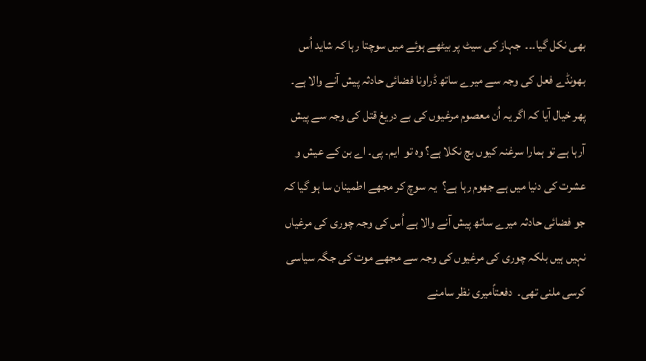بھی نکل گیا۔۔۔  جہاز کی سیٹ پر بیٹھے ہوئے میں سوچتا رہا کہ شاید اُس بھونڈے فعل کی وجہ سے میرے ساتھ ڈراونا فضائی حادثہ پیش آنے والا ہے۔ پھر خیال آیا کہ اگر یہ اُن معصوم مرغیوں کی بے دریغ قتل کی وجہ سے پیش آرہا ہے تو ہمارا سرغنہ کیوں بچ نکلا ہے؟ وہ تو  ایم۔ پی۔ اے بن کے عیش و عشرت کی دنیا میں ہے جھوم رہا ہے؟  یہ سوچ کر مجھے اطمینان سا ہو گیا کہ جو فضائی حادثہ میرے ساتھ پیش آنے والا ہے اُس کی وجہ چوری کی مرغیاں نہیں ہیں بلکہ چوری کی مرغیوں کی وجہ سے مجھے موت کی جگہ سیاسی کرسی ملنی تھی۔  دفعتاًمیری نظر سامنے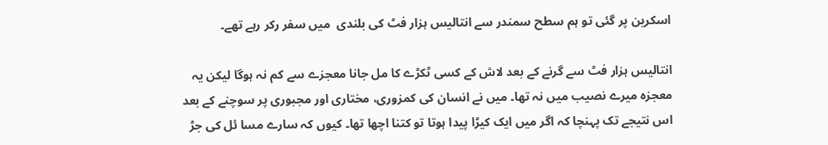اسکرین پر گئی تو ہم سطح سمندر سے انتالیس ہزار فٹ کی بلندی  میں سفر رکر رہے تھے۔

انتالیس ہزار فٹ سے گرنے کے بعد لاش کے کسی ٹکڑے کا مل جانا معجزے سے کم نہ ہوگا لیکن یہ معجزہ میرے نصیب میں نہ تھا۔ میں نے انسان کی کمزوری، مختاری اور مجبوری پر سوچنے کے بعد اس نتیجے تک پہنچا کہ اگر میں ایک کیڑا پیدا ہوتا تو کتنا اچھا تھا۔ کیوں کہ سارے مسا ئل کی جڑ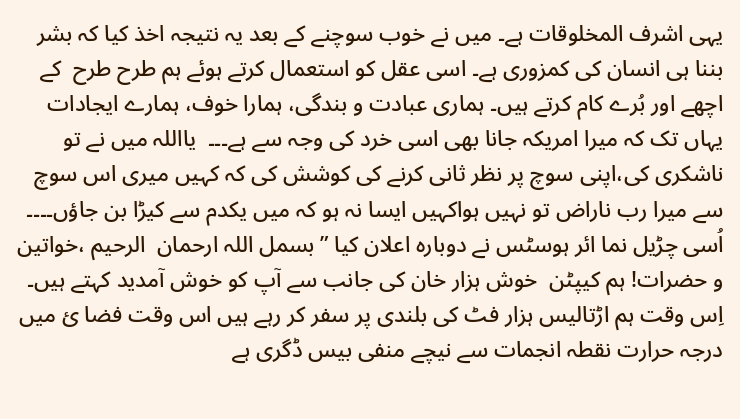یہی اشرف المخلوقات ہے۔ میں نے خوب سوچنے کے بعد یہ نتیجہ اخذ کیا کہ بشر بننا ہی انسان کی کمزوری ہے۔ اسی عقل کو استعمال کرتے ہوئے ہم طرح طرح  کے اچھے اور بُرے کام کرتے ہیں۔ ہماری عبادت و بندگی، ہمارا خوف، ہمارے ایجادات یہاں تک کہ میرا امریکہ جانا بھی اسی خرد کی وجہ سے ہے۔۔۔  یااللہ میں نے تو ناشکری کی،اپنی سوچ پر نظر ثانی کرنے کی کوشش کی کہ کہیں میری اس سوچ سے میرا رب ناراض تو نہیں ہواکہیں ایسا نہ ہو کہ میں یکدم سے کیڑا بن جاؤں۔۔۔۔ اُسی چڑیل نما ائر ہوسٹس نے دوبارہ اعلان کیا ” بسمل اللہ ارحمان  الرحیم ،خواتین و حضرات! ہم کیپٹن  خوش ہزار خان کی جانب سے آپ کو خوش آمدید کہتے ہیں۔ اِس وقت ہم اڑتالیس ہزار فٹ کی بلندی پر سفر کر رہے ہیں اس وقت فضا ئ میں درجہ حرارت نقطہ انجمات سے نیچے منفی بیس ڈگری ہے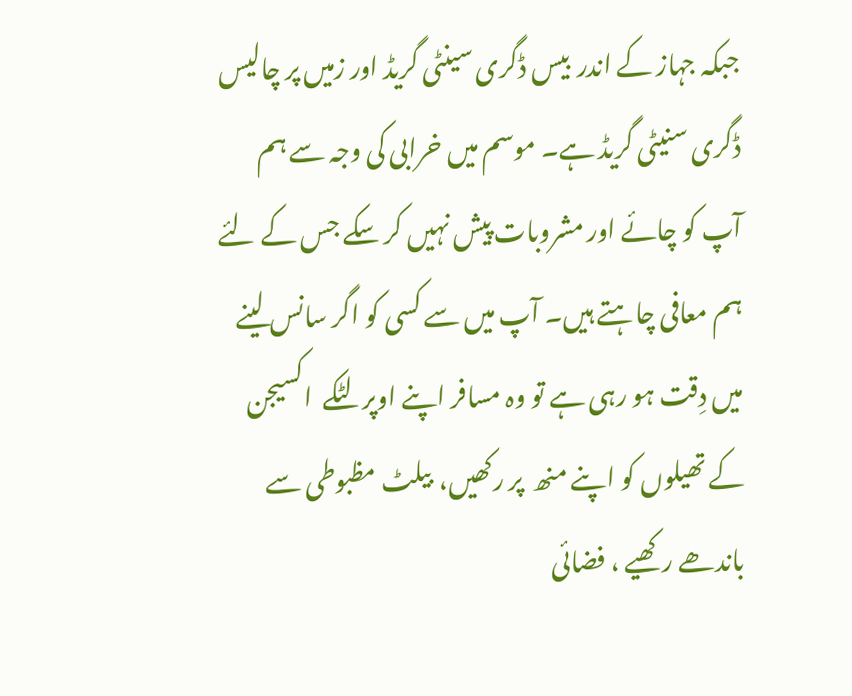جبکہ جہاز کے اندر  بیس ڈگری سینٹی گریڈ اور زمیں پر چالیس ڈگری سنیٹی گریڈ ہے۔ موسم میں خرابی کی وجہ سے ہم آپ کو چائے اور مشروبات پیش نہیں کر سکے جس کے لئے ہم معافی چاہتے ہیں۔ آپ میں سے کسی کو اگر سانس لینے میں دِقت ہو رہی ہے تو وہ مسافر اپنے اوپر لٹکے  اکسیجن کے تھیلوں کو اپنے منھ  پر رکھیں،  بیلٹ مظبوطی سے باندھے رکھیے ، فضائی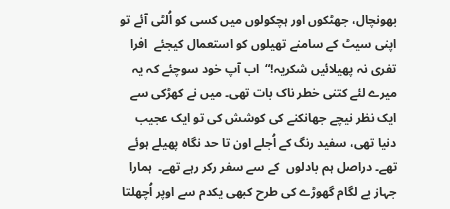بھونچال، جھٹکوں اور ہچکولوں میں کسی کو اُلٹی آئے تو اپنی سیٹ کے سامنے تھیلوں کو استعمال کیجئے  افرا تفری نہ پھیلائیں شکریہ!“  اب آپ خود سوچئے کہ یہ میرے لئے کتنی خطر ناک بات تھی۔ میں نے کھڑکی سے ایک نظر نیچے جھانکنے کی کوشش کی تو ایک عجیب دنیا تھی، سفید رنگ کے اُجلے اون تا حد نگاہ پھیلے ہوئے تھے۔ دراصل ہم بادلوں  کے سے سفر رکر رہے تھے۔  ہمارا جہاز بے لگام گھوڑے کی طرح کبھی یکدم سے اوپر اُچھلتا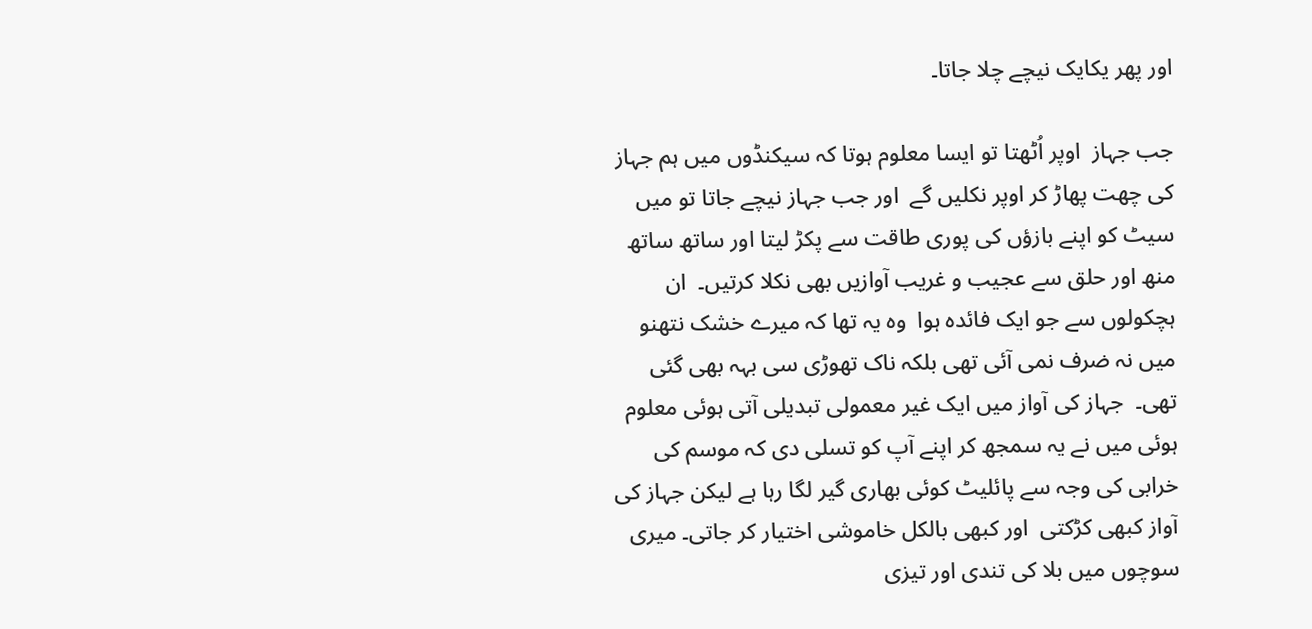اور پھر یکایک نیچے چلا جاتا۔

جب جہاز  اوپر اُٹھتا تو ایسا معلوم ہوتا کہ سیکنڈوں میں ہم جہاز کی چھت پھاڑ کر اوپر نکلیں گے  اور جب جہاز نیچے جاتا تو میں سیٹ کو اپنے بازؤں کی پوری طاقت سے پکڑ لیتا اور ساتھ ساتھ منھ اور حلق سے عجیب و غریب آوازیں بھی نکلا کرتیں۔  ان ہچکولوں سے جو ایک فائدہ ہوا  وہ یہ تھا کہ میرے خشک نتھنو میں نہ ضرف نمی آئی تھی بلکہ ناک تھوڑی سی بہہ بھی گئی تھی۔  جہاز کی آواز میں ایک غیر معمولی تبدیلی آتی ہوئی معلوم ہوئی میں نے یہ سمجھ کر اپنے آپ کو تسلی دی کہ موسم کی خرابی کی وجہ سے پائلیٹ کوئی بھاری گیر لگا رہا ہے لیکن جہاز کی آواز کبھی کڑکتی  اور کبھی بالکل خاموشی اختیار کر جاتی۔ میری سوچوں میں بلا کی تندی اور تیزی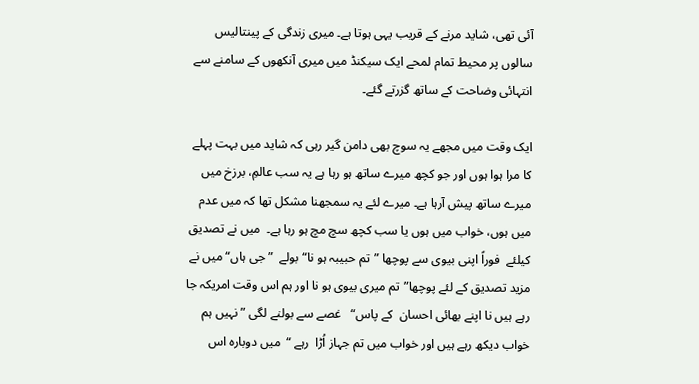آئی تھی، شاید مرنے کے قریب یہی ہوتا ہے۔ میری زندگی کے پینتالیس سالوں پر محیط تمام لمحے ایک سیکنڈ میں میری آنکھوں کے سامنے سے انتہائی وضاحت کے ساتھ گزرتے گئے۔

ایک وقت میں مجھے یہ سوچ بھی دامن گیر رہی کہ شاید میں بہت پہلے کا مرا ہوا ہوں اور جو کچھ میرے ساتھ ہو رہا ہے یہ سب عالمِ، برزخ میں میرے ساتھ پیش آرہا ہے۔ میرے لئے یہ سمجھنا مشکل تھا کہ میں عدم میں ہوں، خواب میں ہوں یا سب کچھ سچ مچ ہو رہا ہے۔  میں نے تصدیق کیلئے  فوراً اپنی بیوی سے پوچھا ”تم حبیبہ ہو نا“ بولے  ”جی ہاں“میں نے مزید تصدیق کے لئے پوچھا”تم میری بیوی ہو نا اور ہم اس وقت امریکہ جا رہے ہیں نا اپنے بھائی احسان  کے پاس“   غصے سے بولنے لگی ”نہیں ہم خواب دیکھ رہے ہیں اور خواب میں تم جہاز اُڑا  رہے “  میں دوبارہ اس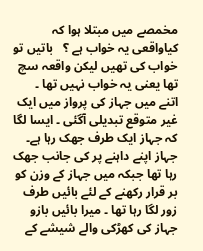مخمصے میں مبتلا ہوا کہ کیاواقعی یہ خواب ہے ؟   باتیں تو خواب کی تھیں لیکن واقعہ سچ تھا یعنی یہ خواب نہیں تھا ۔  اتنے میں جہاز کی پرواز میں ایک غیر متوقع تبدیلی آگئی ۔ ایسا لگا کہ جہاز ایک طرف جھک رہا ہے۔ جہاز اپنے داہنے پر کی جانب جھک رہا تھا جبکہ میں جہاز کے وزن کو بر قرار رکھنے کے لئے بائیں طرف زور لگا رہا تھا ۔ میرا بائیں بازو جہاز کی کھڑکی والے شیشے کے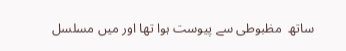ساتھ  مظبوطی سے پیوست ہوا تھا اور میں مسلسل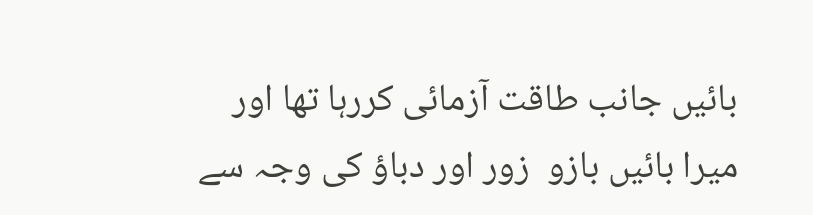بائیں جانب طاقت آزمائی کررہا تھا اور میرا بائیں بازو  زور اور دباؤ کی وجہ سے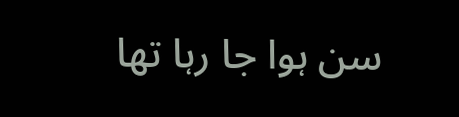سن ہوا جا رہا تھا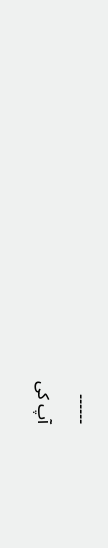۔۔۔۔۔۔

آپ کی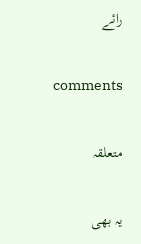رائے

comments

متعلقہ

یہ بھی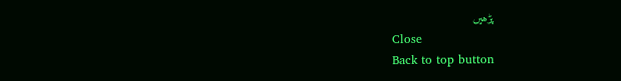پڑھیں
Close
Back to top button